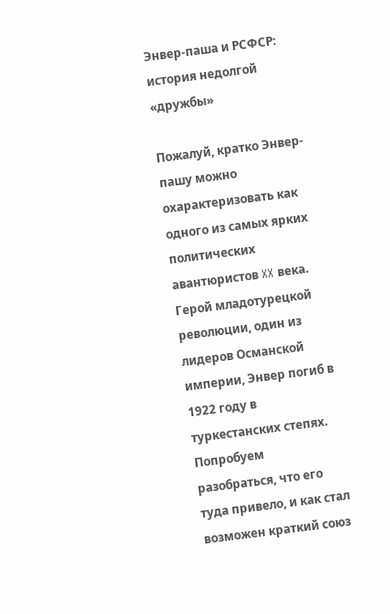Энвер-паша и РСФСР: история недолгой «дружбы»

Пожалуй, кратко Энвер-пашу можно охарактеризовать как одного из самых ярких политических авантюристов XX века. Герой младотурецкой революции, один из лидеров Османской империи, Энвер погиб в 1922 году в туркестанских степях. Попробуем разобраться, что его туда привело, и как стал возможен краткий союз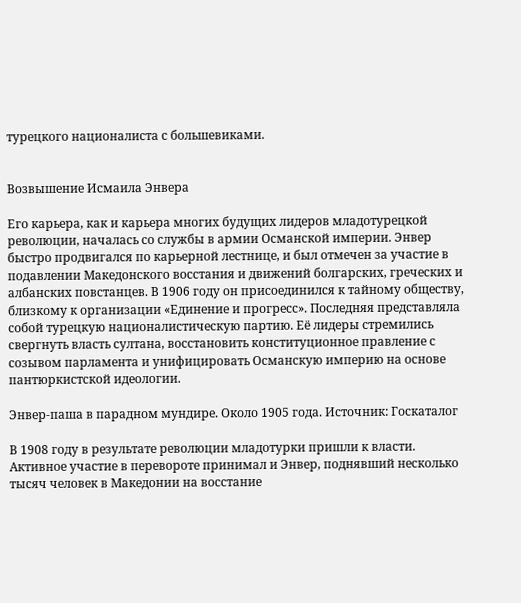турецкого националиста с большевиками.


Возвышение Исмаила Энвера

Его карьера, как и карьера многих будущих лидеров младотурецкой революции, началась со службы в армии Османской империи. Энвер быстро продвигался по карьерной лестнице, и был отмечен за участие в подавлении Македонского восстания и движений болгарских, греческих и албанских повстанцев. В 1906 году он присоединился к тайному обществу, близкому к организации «Единение и прогресс». Последняя представляла собой турецкую националистическую партию. Её лидеры стремились свергнуть власть султана, восстановить конституционное правление с созывом парламента и унифицировать Османскую империю на основе пантюркистской идеологии.

Энвер-паша в парадном мундире. Около 1905 года. Источник: Госкаталог

В 1908 году в результате революции младотурки пришли к власти. Активное участие в перевороте принимал и Энвер, поднявший несколько тысяч человек в Македонии на восстание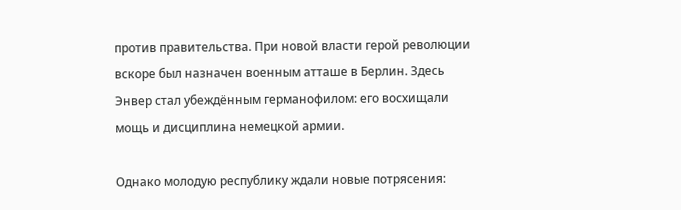против правительства. При новой власти герой революции вскоре был назначен военным атташе в Берлин. Здесь Энвер стал убеждённым германофилом: его восхищали мощь и дисциплина немецкой армии.

Однако молодую республику ждали новые потрясения: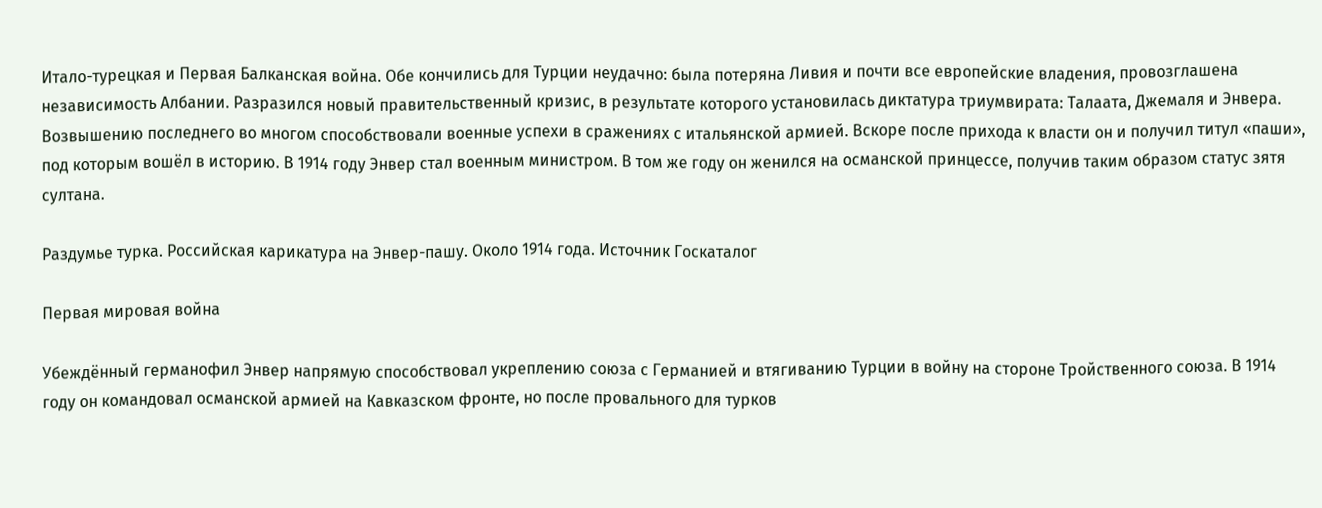Итало-турецкая и Первая Балканская война. Обе кончились для Турции неудачно: была потеряна Ливия и почти все европейские владения, провозглашена независимость Албании. Разразился новый правительственный кризис, в результате которого установилась диктатура триумвирата: Талаата, Джемаля и Энвера. Возвышению последнего во многом способствовали военные успехи в сражениях с итальянской армией. Вскоре после прихода к власти он и получил титул «паши», под которым вошёл в историю. В 1914 году Энвер стал военным министром. В том же году он женился на османской принцессе, получив таким образом статус зятя султана.

Раздумье турка. Российская карикатура на Энвер-пашу. Около 1914 года. Источник Госкаталог

Первая мировая война

Убеждённый германофил Энвер напрямую способствовал укреплению союза с Германией и втягиванию Турции в войну на стороне Тройственного союза. В 1914 году он командовал османской армией на Кавказском фронте, но после провального для турков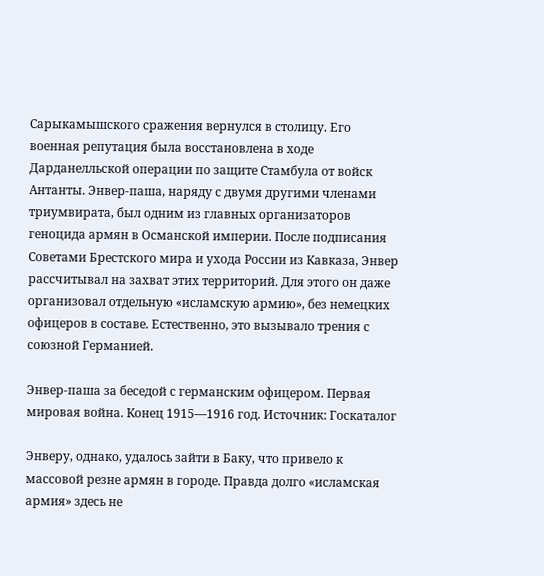Сарыкамышского сражения вернулся в столицу. Его военная репутация была восстановлена в ходе Дарданелльской операции по защите Стамбула от войск Антанты. Энвер-паша, наряду с двумя другими членами триумвирата, был одним из главных организаторов геноцида армян в Османской империи. После подписания Советами Брестского мира и ухода России из Кавказа, Энвер рассчитывал на захват этих территорий. Для этого он даже организовал отдельную «исламскую армию», без немецких офицеров в составе. Естественно, это вызывало трения с союзной Германией.

Энвер-паша за беседой с германским офицером. Первая мировая война. Конец 1915—1916 год. Источник: Госкаталог

Энверу, однако, удалось зайти в Баку, что привело к массовой резне армян в городе. Правда долго «исламская армия» здесь не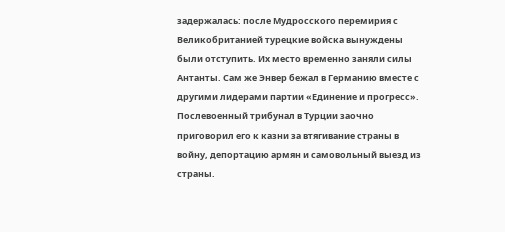задержалась: после Мудросского перемирия с Великобританией турецкие войска вынуждены были отступить. Их место временно заняли силы Антанты. Сам же Энвер бежал в Германию вместе с другими лидерами партии «Единение и прогресс». Послевоенный трибунал в Турции заочно приговорил его к казни за втягивание страны в войну, депортацию армян и самовольный выезд из страны.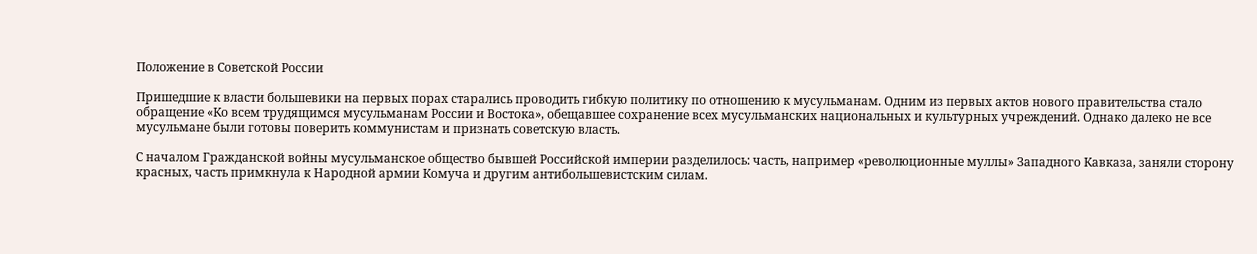Положение в Советской России

Пришедшие к власти большевики на первых порах старались проводить гибкую политику по отношению к мусульманам. Одним из первых актов нового правительства стало обращение «Ко всем трудящимся мусульманам России и Востока», обещавшее сохранение всех мусульманских национальных и культурных учреждений. Однако далеко не все мусульмане были готовы поверить коммунистам и признать советскую власть.

С началом Гражданской войны мусульманское общество бывшей Российской империи разделилось: часть, например «революционные муллы» Западного Кавказа, заняли сторону красных, часть примкнула к Народной армии Комуча и другим антибольшевистским силам.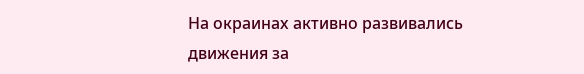На окраинах активно развивались движения за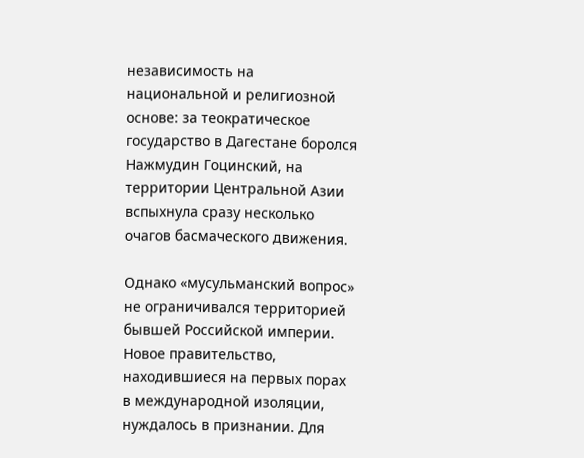независимость на национальной и религиозной основе: за теократическое государство в Дагестане боролся Нажмудин Гоцинский, на территории Центральной Азии вспыхнула сразу несколько очагов басмаческого движения.

Однако «мусульманский вопрос» не ограничивался территорией бывшей Российской империи. Новое правительство, находившиеся на первых порах в международной изоляции, нуждалось в признании. Для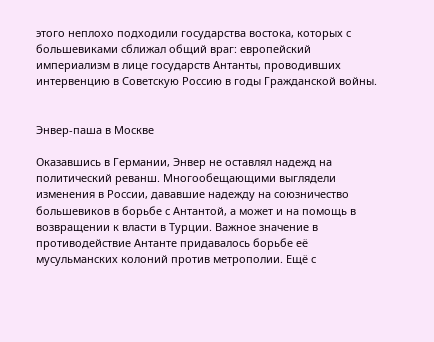этого неплохо подходили государства востока, которых с большевиками сближал общий враг: европейский империализм в лице государств Антанты, проводивших интервенцию в Советскую Россию в годы Гражданской войны.


Энвер-паша в Москве

Оказавшись в Германии, Энвер не оставлял надежд на политический реванш. Многообещающими выглядели изменения в России, дававшие надежду на союзничество большевиков в борьбе с Антантой, а может и на помощь в возвращении к власти в Турции. Важное значение в противодействие Антанте придавалось борьбе её мусульманских колоний против метрополии. Ещё с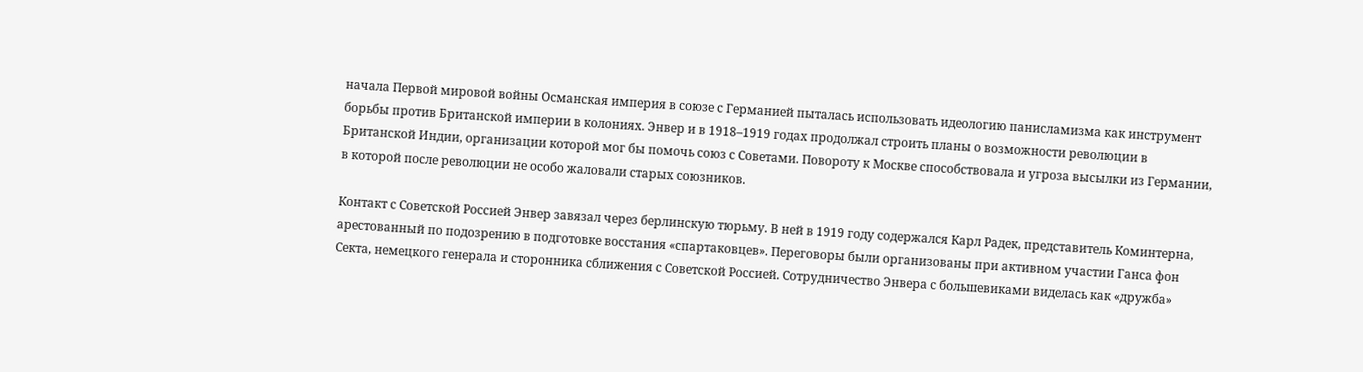начала Первой мировой войны Османская империя в союзе с Германией пыталась использовать идеологию панисламизма как инструмент борьбы против Британской империи в колониях. Энвер и в 1918–1919 годах продолжал строить планы о возможности революции в Британской Индии, организации которой мог бы помочь союз с Советами. Повороту к Москве способствовала и угроза высылки из Германии, в которой после революции не особо жаловали старых союзников.

Контакт с Советской Россией Энвер завязал через берлинскую тюрьму. В ней в 1919 году содержался Карл Радек, представитель Коминтерна, арестованный по подозрению в подготовке восстания «спартаковцев». Переговоры были организованы при активном участии Ганса фон Секта, немецкого генерала и сторонника сближения с Советской Россией. Сотрудничество Энвера с большевиками виделась как «дружба»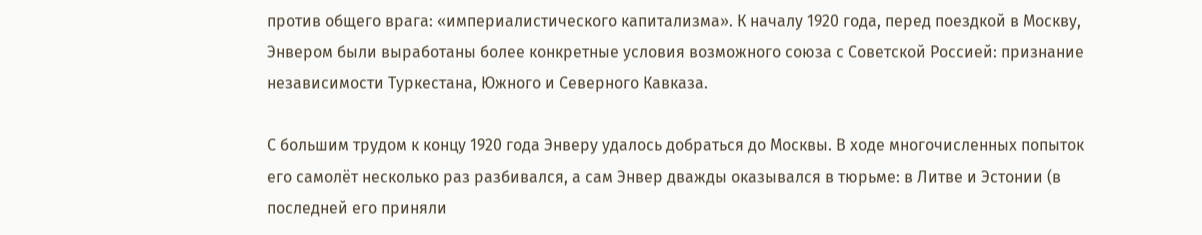против общего врага: «империалистического капитализма». К началу 1920 года, перед поездкой в Москву, Энвером были выработаны более конкретные условия возможного союза с Советской Россией: признание независимости Туркестана, Южного и Северного Кавказа.

С большим трудом к концу 1920 года Энверу удалось добраться до Москвы. В ходе многочисленных попыток его самолёт несколько раз разбивался, а сам Энвер дважды оказывался в тюрьме: в Литве и Эстонии (в последней его приняли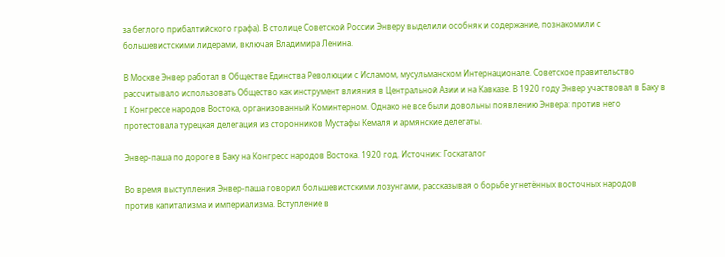за беглого прибалтийского графа). В столице Советской России Энверу выделили особняк и содержание, познакомили с большевистскими лидерами, включая Владимира Ленина.

В Москве Энвер работал в Обществе Единства Революции с Исламом, мусульманском Интернационале. Советское правительство рассчитывало использовать Общество как инструмент влияния в Центральной Азии и на Кавказе. В 1920 году Энвер участвовал в Баку в I Конгрессе народов Востока, организованный Коминтерном. Однако не все были довольны появлению Энвера: против него протестовала турецкая делегация из сторонников Мустафы Кемаля и армянские делегаты.

Энвер-паша по дороге в Баку на Конгресс народов Востока. 1920 год. Источник: Госкаталог

Во время выступления Энвер-паша говорил большевистскими лозунгами, рассказывая о борьбе угнетённых восточных народов против капитализма и империализма. Вступление в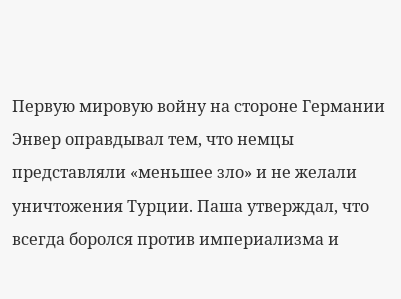Первую мировую войну на стороне Германии Энвер оправдывал тем, что немцы представляли «меньшее зло» и не желали уничтожения Турции. Паша утверждал, что всегда боролся против империализма и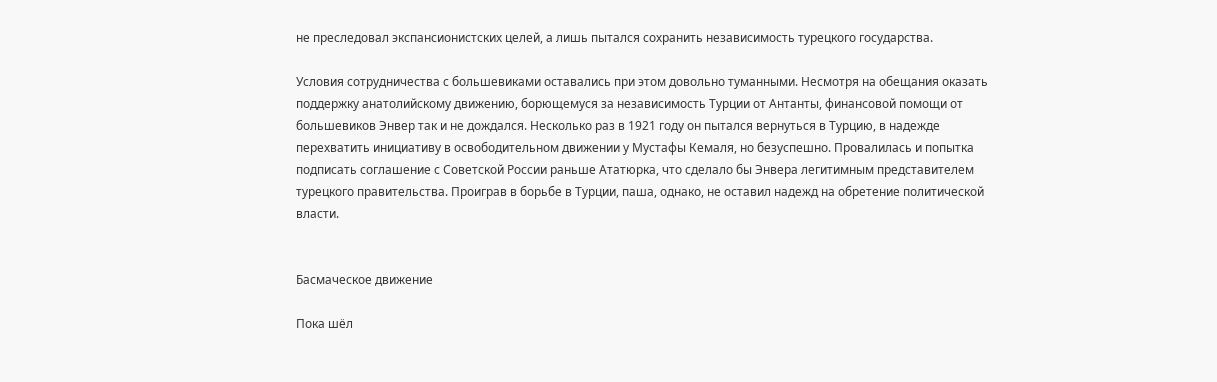не преследовал экспансионистских целей, а лишь пытался сохранить независимость турецкого государства.

Условия сотрудничества с большевиками оставались при этом довольно туманными. Несмотря на обещания оказать поддержку анатолийскому движению, борющемуся за независимость Турции от Антанты, финансовой помощи от большевиков Энвер так и не дождался. Несколько раз в 1921 году он пытался вернуться в Турцию, в надежде перехватить инициативу в освободительном движении у Мустафы Кемаля, но безуспешно. Провалилась и попытка подписать соглашение с Советской России раньше Ататюрка, что сделало бы Энвера легитимным представителем турецкого правительства. Проиграв в борьбе в Турции, паша, однако, не оставил надежд на обретение политической власти.


Басмаческое движение

Пока шёл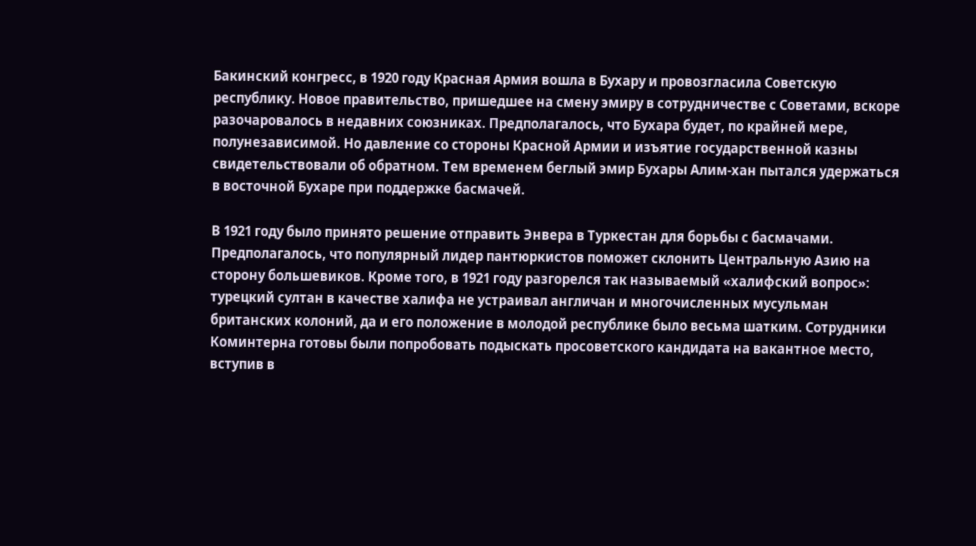Бакинский конгресс, в 1920 году Красная Армия вошла в Бухару и провозгласила Советскую республику. Новое правительство, пришедшее на смену эмиру в сотрудничестве с Советами, вскоре разочаровалось в недавних союзниках. Предполагалось, что Бухара будет, по крайней мере, полунезависимой. Но давление со стороны Красной Армии и изъятие государственной казны свидетельствовали об обратном. Тем временем беглый эмир Бухары Алим-хан пытался удержаться в восточной Бухаре при поддержке басмачей.

В 1921 году было принято решение отправить Энвера в Туркестан для борьбы с басмачами. Предполагалось, что популярный лидер пантюркистов поможет склонить Центральную Азию на сторону большевиков. Кроме того, в 1921 году разгорелся так называемый «халифский вопрос»: турецкий султан в качестве халифа не устраивал англичан и многочисленных мусульман британских колоний, да и его положение в молодой республике было весьма шатким. Сотрудники Коминтерна готовы были попробовать подыскать просоветского кандидата на вакантное место, вступив в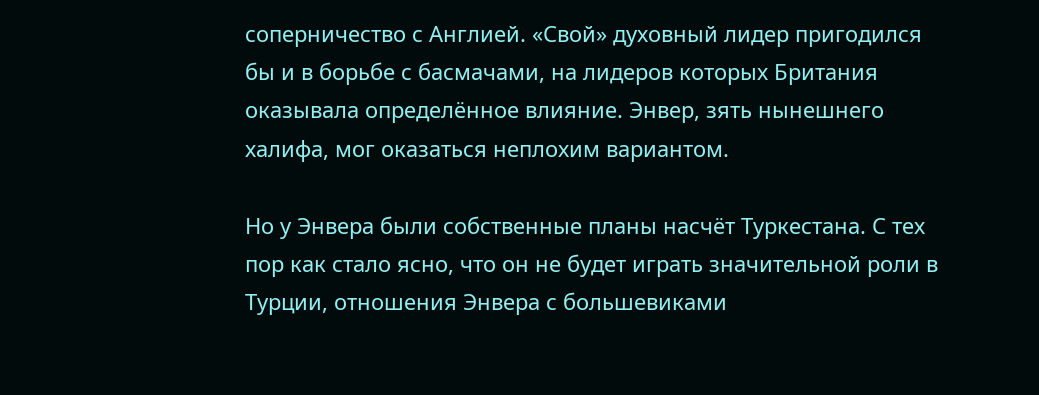соперничество с Англией. «Свой» духовный лидер пригодился бы и в борьбе с басмачами, на лидеров которых Британия оказывала определённое влияние. Энвер, зять нынешнего халифа, мог оказаться неплохим вариантом.

Но у Энвера были собственные планы насчёт Туркестана. С тех пор как стало ясно, что он не будет играть значительной роли в Турции, отношения Энвера с большевиками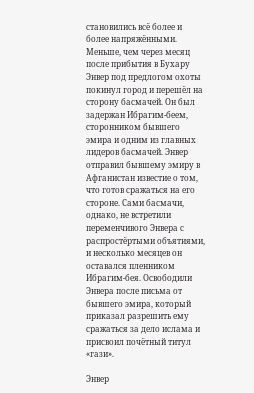становились всё более и более напряжёнными. Меньше, чем через месяц после прибытия в Бухару Энвер под предлогом охоты покинул город и перешёл на сторону басмачей. Он был задержан Ибрагим-беем, сторонником бывшего эмира и одним из главных лидеров басмачей. Энвер отправил бывшему эмиру в Афганистан известие о том, что готов сражаться на его стороне. Сами басмачи, однако, не встретили переменчивого Энвера с распростёртыми объятиями, и несколько месяцев он оставался пленником Ибрагим-бея. Освободили Энвера после письма от бывшего эмира, который приказал разрешить ему сражаться за дело ислама и присвоил почётный титул «гази».

Энвер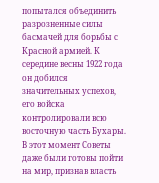попытался объединить разрозненные силы басмачей для борьбы с Красной армией. К середине весны 1922 года он добился значительных успехов, его войска контролировали всю восточную часть Бухары. В этот момент Советы даже были готовы пойти на мир, признав власть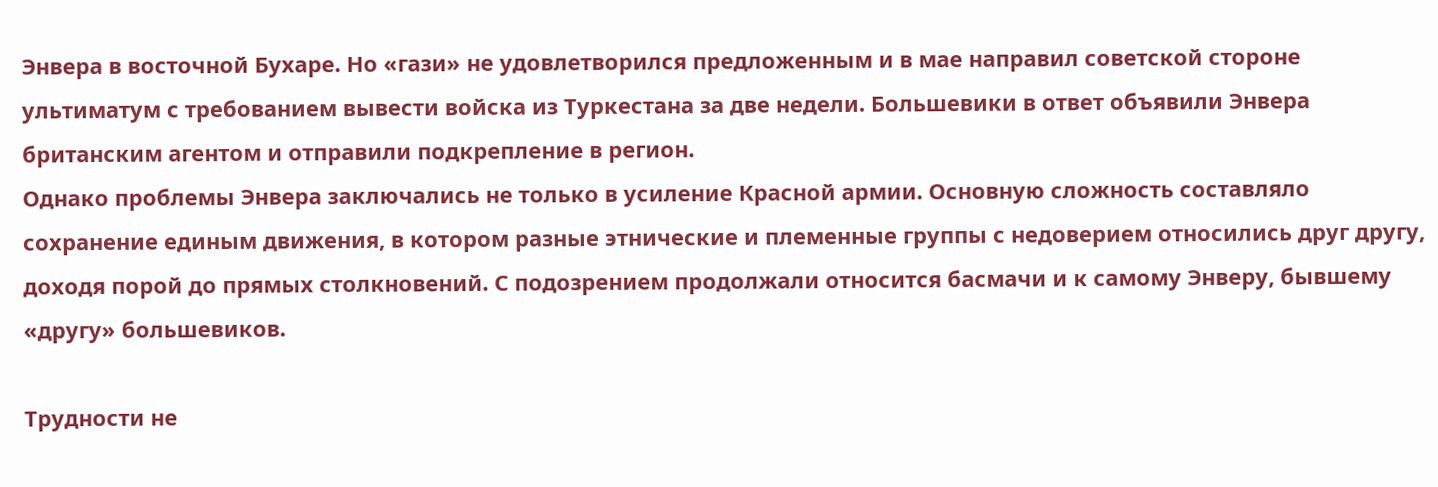Энвера в восточной Бухаре. Но «гази» не удовлетворился предложенным и в мае направил советской стороне ультиматум с требованием вывести войска из Туркестана за две недели. Большевики в ответ объявили Энвера британским агентом и отправили подкрепление в регион.
Однако проблемы Энвера заключались не только в усиление Красной армии. Основную сложность составляло сохранение единым движения, в котором разные этнические и племенные группы с недоверием относились друг другу, доходя порой до прямых столкновений. С подозрением продолжали относится басмачи и к самому Энверу, бывшему «другу» большевиков.

Трудности не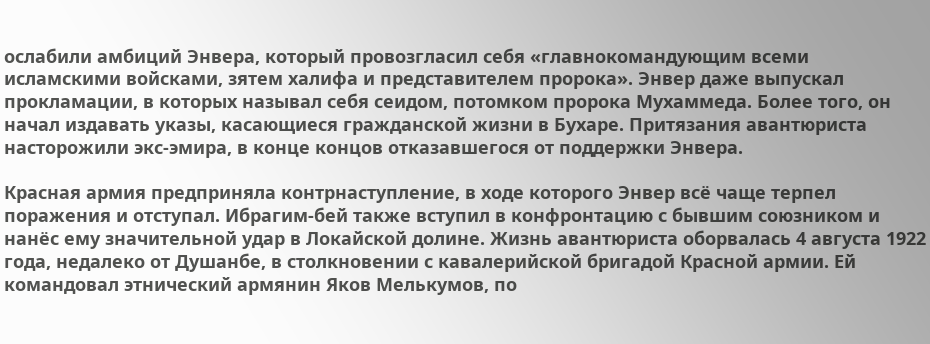ослабили амбиций Энвера, который провозгласил себя «главнокомандующим всеми исламскими войсками, зятем халифа и представителем пророка». Энвер даже выпускал прокламации, в которых называл себя сеидом, потомком пророка Мухаммеда. Более того, он начал издавать указы, касающиеся гражданской жизни в Бухаре. Притязания авантюриста насторожили экс-эмира, в конце концов отказавшегося от поддержки Энвера.

Красная армия предприняла контрнаступление, в ходе которого Энвер всё чаще терпел поражения и отступал. Ибрагим-бей также вступил в конфронтацию с бывшим союзником и нанёс ему значительной удар в Локайской долине. Жизнь авантюриста оборвалась 4 августа 1922 года, недалеко от Душанбе, в столкновении с кавалерийской бригадой Красной армии. Ей командовал этнический армянин Яков Мелькумов, по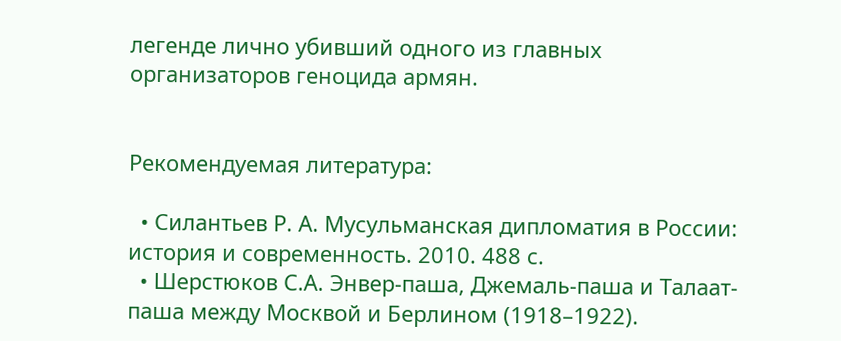легенде лично убивший одного из главных организаторов геноцида армян.


Рекомендуемая литература:

  • Силантьев Р. А. Мусульманская дипломатия в России: история и современность. 2010. 488 с.
  • Шерстюков С.А. Энвер-паша, Джемаль-паша и Талаат-паша между Москвой и Берлином (1918–1922).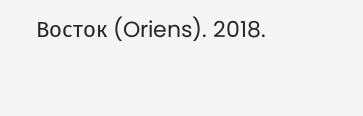Восток (Oriens). 2018.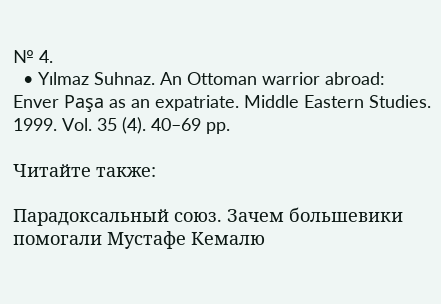№ 4.
  • Yılmaz Suhnaz. An Ottoman warrior abroad: Enver Paşa as an expatriate. Middle Eastern Studies. 1999. Vol. 35 (4). 40–69 pp.

Читайте также:

Парадоксальный союз. Зачем большевики помогали Мустафе Кемалю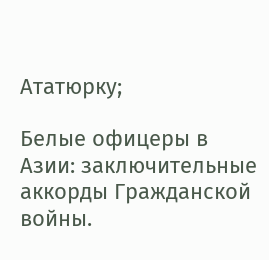Ататюрку;

Белые офицеры в Азии: заключительные аккорды Гражданской войны.